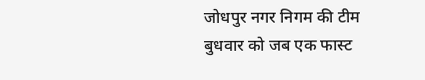जोधपुर नगर निगम की टीम बुधवार को जब एक फास्ट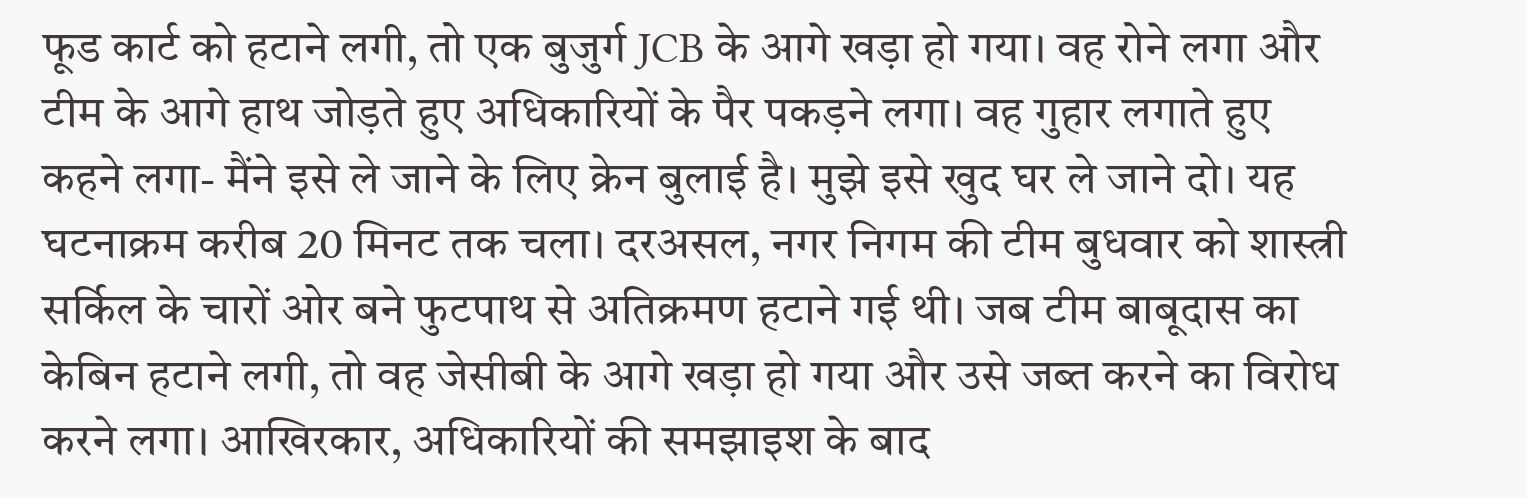फूड कार्ट को हटाने लगी, तो एक बुजुर्ग JCB के आगे खड़ा हो गया। वह रोने लगा और टीम के आगे हाथ जोड़ते हुए अधिकारियों के पैर पकड़ने लगा। वह गुहार लगाते हुए कहने लगा- मैंने इसे ले जाने के लिए क्रेन बुलाई है। मुझे इसे खुद घर ले जाने दो। यह घटनाक्रम करीब 20 मिनट तक चला। दरअसल, नगर निगम की टीम बुधवार को शास्त्री सर्किल के चारों ओर बने फुटपाथ से अतिक्रमण हटाने गई थी। जब टीम बाबूदास का केबिन हटाने लगी, तो वह जेसीबी के आगे खड़ा हो गया और उसे जब्त करने का विरोध करने लगा। आखिरकार, अधिकारियों की समझाइश के बाद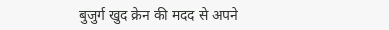बुजुर्ग खुद क्रेन की मदद से अपने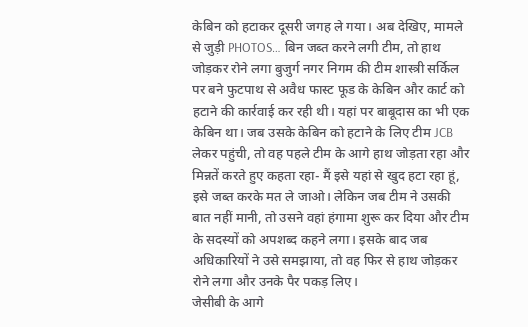केबिन को हटाकर दूसरी जगह ले गया। अब देखिए, मामले से जुड़ी PHOTOS… बिन जब्त करने लगी टीम, तो हाथ जोड़कर रोने लगा बुजुर्ग नगर निगम की टीम शास्त्री सर्किल पर बने फुटपाथ से अवैध फास्ट फूड के केबिन और कार्ट को हटाने की कार्रवाई कर रही थी। यहां पर बाबूदास का भी एक केबिन था। जब उसके केबिन को हटाने के लिए टीम JCB लेकर पहुंची, तो वह पहले टीम के आगे हाथ जोड़ता रहा और मिन्नतें करते हुए कहता रहा- मैं इसे यहां से खुद हटा रहा हूं, इसे जब्त करके मत ले जाओ। लेकिन जब टीम ने उसकी बात नहीं मानी, तो उसने वहां हंगामा शुरू कर दिया और टीम के सदस्यों को अपशब्द कहने लगा। इसके बाद जब अधिकारियों ने उसे समझाया, तो वह फिर से हाथ जोड़कर रोने लगा और उनके पैर पकड़ लिए।
जेसीबी के आगे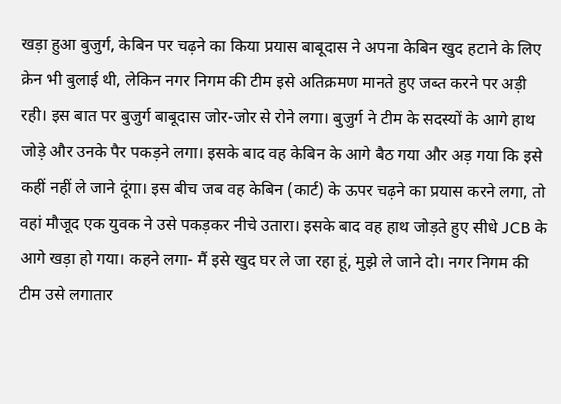खड़ा हुआ बुजुर्ग, केबिन पर चढ़ने का किया प्रयास बाबूदास ने अपना केबिन खुद हटाने के लिए क्रेन भी बुलाई थी, लेकिन नगर निगम की टीम इसे अतिक्रमण मानते हुए जब्त करने पर अड़ी रही। इस बात पर बुजुर्ग बाबूदास जोर-जोर से रोने लगा। बुजुर्ग ने टीम के सदस्यों के आगे हाथ जोड़े और उनके पैर पकड़ने लगा। इसके बाद वह केबिन के आगे बैठ गया और अड़ गया कि इसे कहीं नहीं ले जाने दूंगा। इस बीच जब वह केबिन (कार्ट) के ऊपर चढ़ने का प्रयास करने लगा, तो वहां मौजूद एक युवक ने उसे पकड़कर नीचे उतारा। इसके बाद वह हाथ जोड़ते हुए सीधे JCB के आगे खड़ा हो गया। कहने लगा- मैं इसे खुद घर ले जा रहा हूं, मुझे ले जाने दो। नगर निगम की टीम उसे लगातार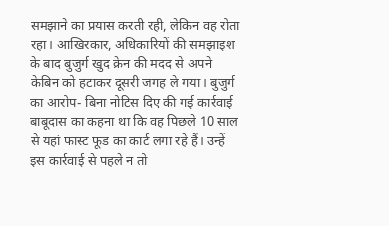समझाने का प्रयास करती रही, लेकिन वह रोता रहा। आखिरकार, अधिकारियों की समझाइश के बाद बुजुर्ग खुद क्रेन की मदद से अपने केबिन को हटाकर दूसरी जगह ले गया। बुजुर्ग का आरोप- बिना नोटिस दिए की गई कार्रवाई बाबूदास का कहना था कि वह पिछले 10 साल से यहां फास्ट फूड का कार्ट लगा रहे हैं। उन्हें इस कार्रवाई से पहले न तो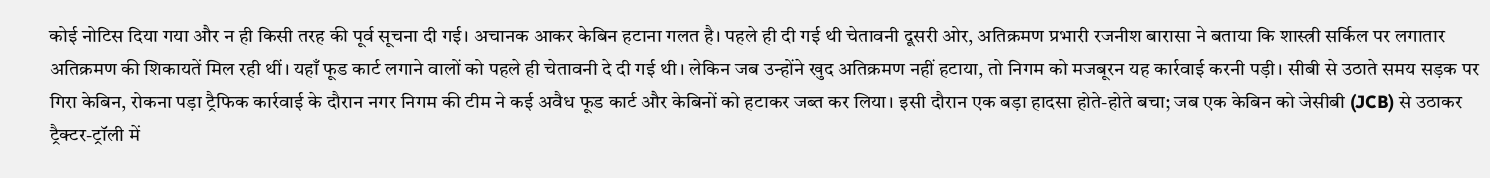कोई नोटिस दिया गया और न ही किसी तरह की पूर्व सूचना दी गई। अचानक आकर केबिन हटाना गलत है। पहले ही दी गई थी चेतावनी दूसरी ओर, अतिक्रमण प्रभारी रजनीश बारासा ने बताया कि शास्त्री सर्किल पर लगातार अतिक्रमण की शिकायतें मिल रही थीं। यहाँ फूड कार्ट लगाने वालों को पहले ही चेतावनी दे दी गई थी। लेकिन जब उन्होंने खुद अतिक्रमण नहीं हटाया, तो निगम को मजबूरन यह कार्रवाई करनी पड़ी। सीबी से उठाते समय सड़क पर गिरा केबिन, रोकना पड़ा ट्रैफिक कार्रवाई के दौरान नगर निगम की टीम ने कई अवैध फूड कार्ट और केबिनों को हटाकर जब्त कर लिया। इसी दौरान एक बड़ा हादसा होते-होते बचा; जब एक केबिन को जेसीबी (JCB) से उठाकर ट्रैक्टर-ट्रॉली में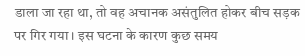डाला जा रहा था, तो वह अचानक असंतुलित होकर बीच सड़क पर गिर गया। इस घटना के कारण कुछ समय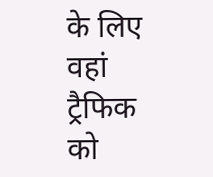के लिए वहां ट्रैफिक को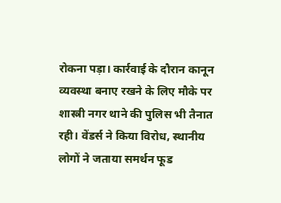रोकना पड़ा। कार्रवाई के दौरान कानून व्यवस्था बनाए रखने के लिए मौके पर शास्त्री नगर थाने की पुलिस भी तैनात रही। वेंडर्स ने किया विरोध, स्थानीय लोगों ने जताया समर्थन फूड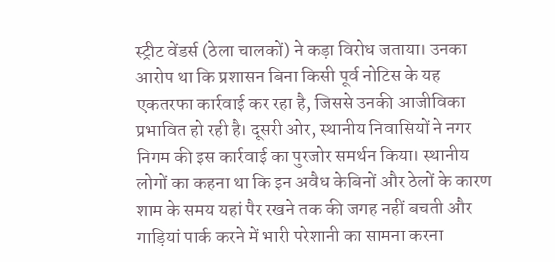स्ट्रीट वेंडर्स (ठेला चालकों) ने कड़ा विरोध जताया। उनका आरोप था कि प्रशासन बिना किसी पूर्व नोटिस के यह एकतरफा कार्रवाई कर रहा है, जिससे उनकी आजीविका प्रभावित हो रही है। दूसरी ओर, स्थानीय निवासियों ने नगर निगम की इस कार्रवाई का पुरजोर समर्थन किया। स्थानीय लोगों का कहना था कि इन अवैध केबिनों और ठेलों के कारण शाम के समय यहां पैर रखने तक की जगह नहीं बचती और गाड़ियां पार्क करने में भारी परेशानी का सामना करना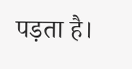पड़ता है।